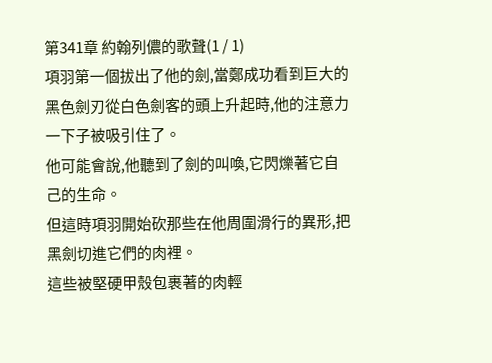第341章 約翰列儂的歌聲(1 / 1)
項羽第一個拔出了他的劍,當鄭成功看到巨大的黑色劍刃從白色劍客的頭上升起時,他的注意力一下子被吸引住了。
他可能會說,他聽到了劍的叫喚,它閃爍著它自己的生命。
但這時項羽開始砍那些在他周圍滑行的異形,把黑劍切進它們的肉裡。
這些被堅硬甲殼包裹著的肉輕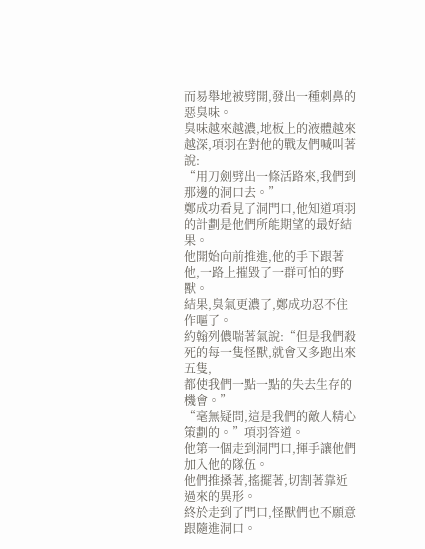而易舉地被劈開,發出一種刺鼻的惡臭味。
臭味越來越濃,地板上的液體越來越深,項羽在對他的戰友們喊叫著說:
“用刀劍劈出一條活路來,我們到那邊的洞口去。”
鄭成功看見了洞門口,他知道項羽的計劃是他們所能期望的最好結果。
他開始向前推進,他的手下跟著他,一路上摧毀了一群可怕的野獸。
結果,臭氣更濃了,鄭成功忍不住作嘔了。
約翰列儂喘著氣說:“但是我們殺死的每一隻怪獸,就會又多跑出來五隻,
都使我們一點一點的失去生存的機會。”
“毫無疑問,這是我們的敵人精心策劃的。”項羽答道。
他第一個走到洞門口,揮手讓他們加入他的隊伍。
他們推搡著,搖擺著,切割著靠近過來的異形。
終於走到了門口,怪獸們也不願意跟隨進洞口。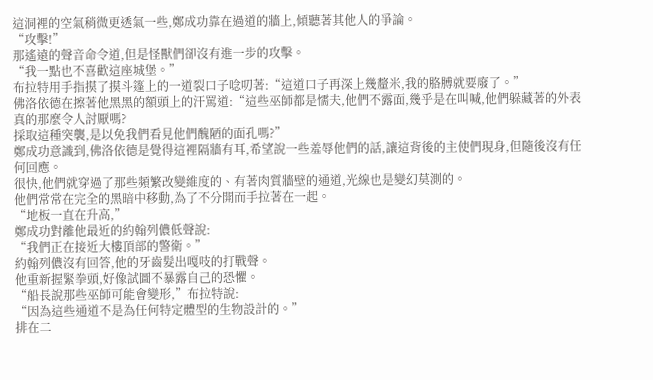這洞裡的空氣稍微更透氣一些,鄭成功靠在過道的牆上,傾聽著其他人的爭論。
“攻擊!”
那遙遠的聲音命令道,但是怪獸們卻沒有進一步的攻擊。
“我一點也不喜歡這座城堡。”
布拉特用手指摸了摸斗篷上的一道裂口子唸叨著:“這道口子再深上幾釐米,我的胳膊就要廢了。”
佛洛依德在擦著他黑黑的額頭上的汗罵道:“這些巫師都是懦夫,他們不露面,幾乎是在叫喊,他們躲藏著的外表真的那麼令人討厭嗎?
採取這種突襲,是以免我們看見他們醜陋的面孔嗎?”
鄭成功意識到,佛洛依德是覺得這裡隔牆有耳,希望說一些羞辱他們的話,讓這背後的主使們現身,但隨後沒有任何回應。
很快,他們就穿過了那些頻繁改變維度的、有著肉質牆壁的通道,光線也是變幻莫測的。
他們常常在完全的黑暗中移動,為了不分開而手拉著在一起。
“地板一直在升高,”
鄭成功對離他最近的約翰列儂低聲說:
“我們正在接近大樓頂部的警衛。”
約翰列儂沒有回答,他的牙齒髮出嘎吱的打戰聲。
他重新握緊拳頭,好像試圖不暴露自己的恐懼。
“船長說那些巫師可能會變形,”布拉特說:
“因為這些通道不是為任何特定體型的生物設計的。”
排在二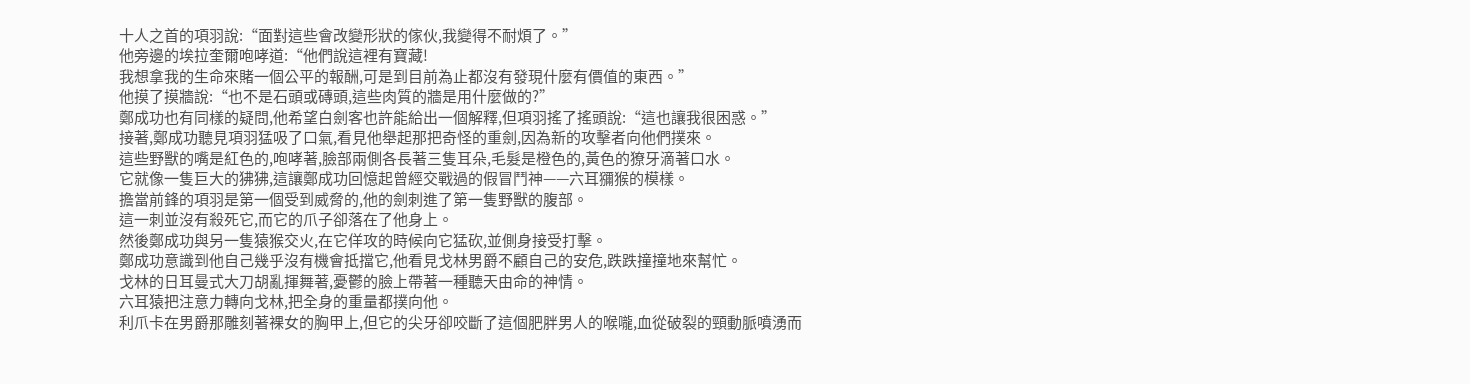十人之首的項羽說:“面對這些會改變形狀的傢伙,我變得不耐煩了。”
他旁邊的埃拉奎爾咆哮道:“他們說這裡有寶藏!
我想拿我的生命來賭一個公平的報酬,可是到目前為止都沒有發現什麼有價值的東西。”
他摸了摸牆說:“也不是石頭或磚頭,這些肉質的牆是用什麼做的?”
鄭成功也有同樣的疑問,他希望白劍客也許能給出一個解釋,但項羽搖了搖頭說:“這也讓我很困惑。”
接著,鄭成功聽見項羽猛吸了口氣,看見他舉起那把奇怪的重劍,因為新的攻擊者向他們撲來。
這些野獸的嘴是紅色的,咆哮著,臉部兩側各長著三隻耳朵,毛髮是橙色的,黃色的獠牙滴著口水。
它就像一隻巨大的狒狒,這讓鄭成功回憶起曾經交戰過的假冒鬥神——六耳獼猴的模樣。
擔當前鋒的項羽是第一個受到威脅的,他的劍刺進了第一隻野獸的腹部。
這一刺並沒有殺死它,而它的爪子卻落在了他身上。
然後鄭成功與另一隻猿猴交火,在它佯攻的時候向它猛砍,並側身接受打擊。
鄭成功意識到他自己幾乎沒有機會抵擋它,他看見戈林男爵不顧自己的安危,跌跌撞撞地來幫忙。
戈林的日耳曼式大刀胡亂揮舞著,憂鬱的臉上帶著一種聽天由命的神情。
六耳猿把注意力轉向戈林,把全身的重量都撲向他。
利爪卡在男爵那雕刻著裸女的胸甲上,但它的尖牙卻咬斷了這個肥胖男人的喉嚨,血從破裂的頸動脈噴湧而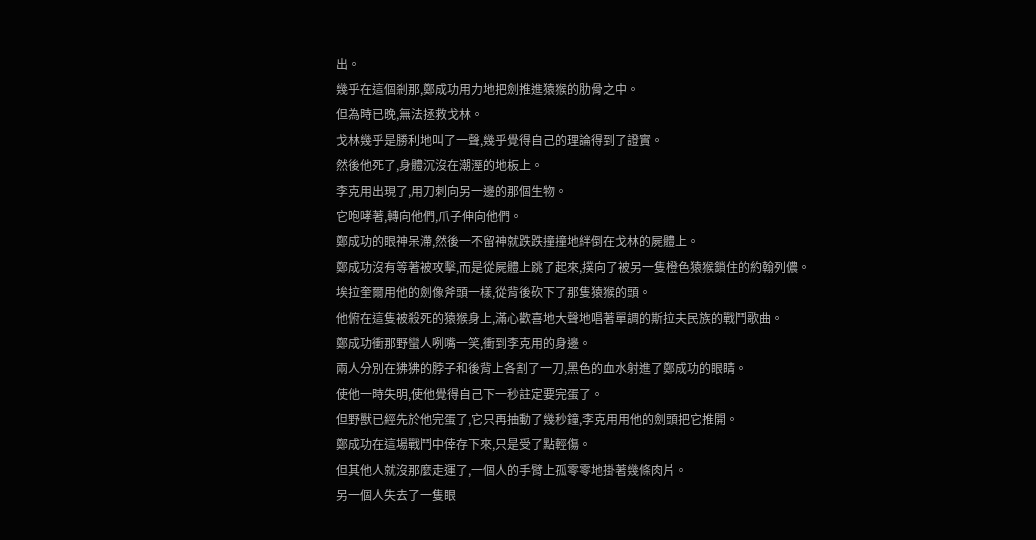出。
幾乎在這個剎那,鄭成功用力地把劍推進猿猴的肋骨之中。
但為時已晚,無法拯救戈林。
戈林幾乎是勝利地叫了一聲,幾乎覺得自己的理論得到了證實。
然後他死了,身體沉沒在潮溼的地板上。
李克用出現了,用刀刺向另一邊的那個生物。
它咆哮著,轉向他們,爪子伸向他們。
鄭成功的眼神呆滯,然後一不留神就跌跌撞撞地絆倒在戈林的屍體上。
鄭成功沒有等著被攻擊,而是從屍體上跳了起來,撲向了被另一隻橙色猿猴鎖住的約翰列儂。
埃拉奎爾用他的劍像斧頭一樣,從背後砍下了那隻猿猴的頭。
他俯在這隻被殺死的猿猴身上,滿心歡喜地大聲地唱著單調的斯拉夫民族的戰鬥歌曲。
鄭成功衝那野蠻人咧嘴一笑,衝到李克用的身邊。
兩人分別在狒狒的脖子和後背上各割了一刀,黑色的血水射進了鄭成功的眼睛。
使他一時失明,使他覺得自己下一秒註定要完蛋了。
但野獸已經先於他完蛋了,它只再抽動了幾秒鐘,李克用用他的劍頭把它推開。
鄭成功在這場戰鬥中倖存下來,只是受了點輕傷。
但其他人就沒那麼走運了,一個人的手臂上孤零零地掛著幾條肉片。
另一個人失去了一隻眼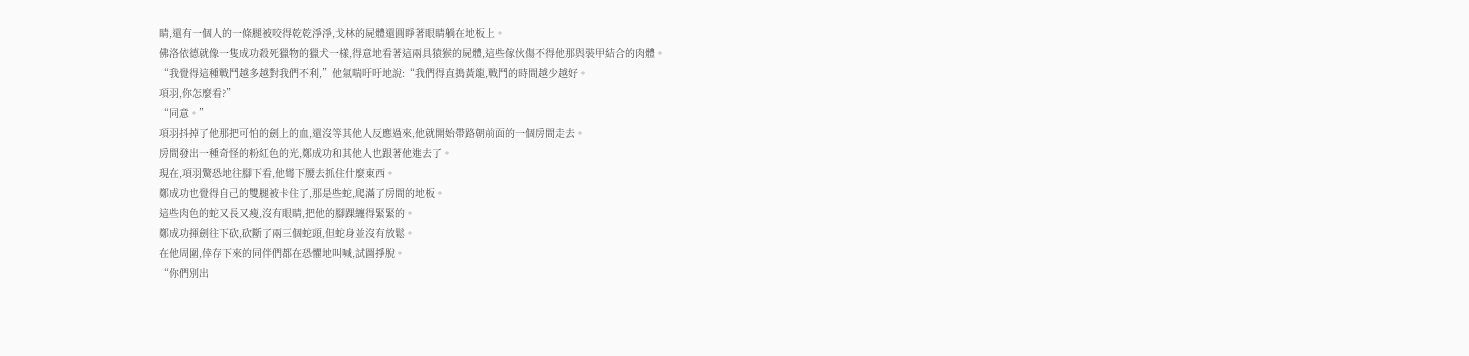睛,還有一個人的一條腿被咬得乾乾淨淨,戈林的屍體還圓睜著眼睛躺在地板上。
佛洛依德就像一隻成功殺死獵物的獵犬一樣,得意地看著這兩具猿猴的屍體,這些傢伙傷不得他那與裝甲結合的肉體。
“我覺得這種戰鬥越多越對我們不利,”他氣喘吁吁地說:“我們得直搗黃龍,戰鬥的時間越少越好。
項羽,你怎麼看?”
“同意。”
項羽抖掉了他那把可怕的劍上的血,還沒等其他人反應過來,他就開始帶路朝前面的一個房間走去。
房間發出一種奇怪的粉紅色的光,鄭成功和其他人也跟著他進去了。
現在,項羽驚恐地往腳下看,他彎下腰去抓住什麼東西。
鄭成功也覺得自己的雙腿被卡住了,那是些蛇,爬滿了房間的地板。
這些肉色的蛇又長又瘦,沒有眼睛,把他的腳踝纏得緊緊的。
鄭成功揮劍往下砍,砍斷了兩三個蛇頭,但蛇身並沒有放鬆。
在他周圍,倖存下來的同伴們都在恐懼地叫喊,試圖掙脫。
“你們別出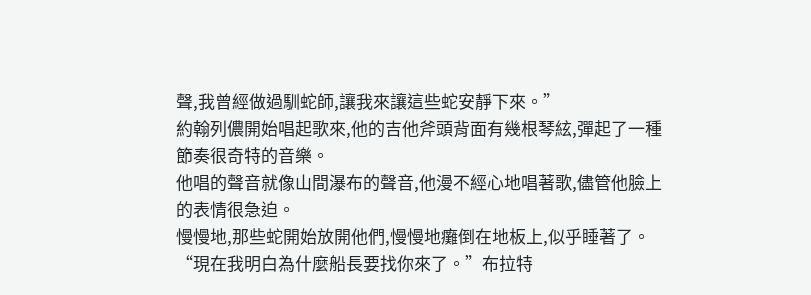聲,我曾經做過馴蛇師,讓我來讓這些蛇安靜下來。”
約翰列儂開始唱起歌來,他的吉他斧頭背面有幾根琴絃,彈起了一種節奏很奇特的音樂。
他唱的聲音就像山間瀑布的聲音,他漫不經心地唱著歌,儘管他臉上的表情很急迫。
慢慢地,那些蛇開始放開他們,慢慢地癱倒在地板上,似乎睡著了。
“現在我明白為什麼船長要找你來了。”布拉特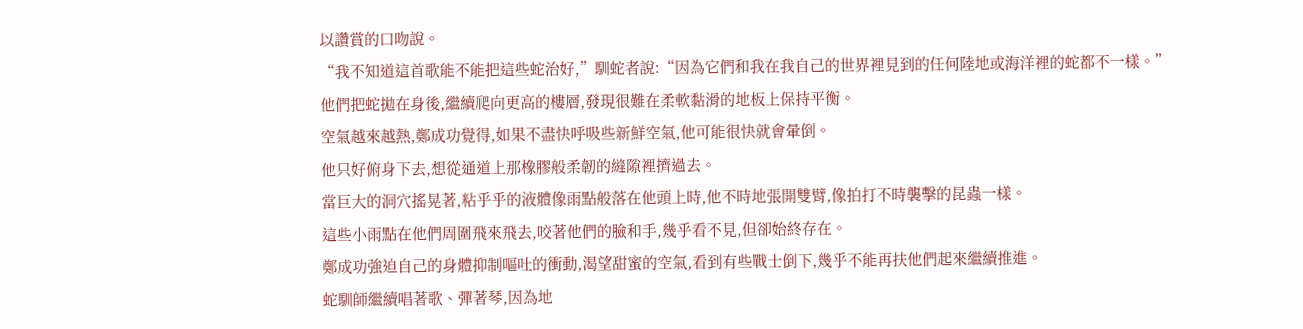以讚賞的口吻說。
“我不知道這首歌能不能把這些蛇治好,”馴蛇者說:“因為它們和我在我自己的世界裡見到的任何陸地或海洋裡的蛇都不一樣。”
他們把蛇拋在身後,繼續爬向更高的樓層,發現很難在柔軟黏滑的地板上保持平衡。
空氣越來越熱,鄭成功覺得,如果不盡快呼吸些新鮮空氣,他可能很快就會暈倒。
他只好俯身下去,想從通道上那橡膠般柔韌的縫隙裡擠過去。
當巨大的洞穴搖晃著,粘乎乎的液體像雨點般落在他頭上時,他不時地張開雙臂,像拍打不時襲擊的昆蟲一樣。
這些小雨點在他們周圍飛來飛去,咬著他們的臉和手,幾乎看不見,但卻始終存在。
鄭成功強迫自己的身體抑制嘔吐的衝動,渴望甜蜜的空氣,看到有些戰士倒下,幾乎不能再扶他們起來繼續推進。
蛇馴師繼續唱著歌、彈著琴,因為地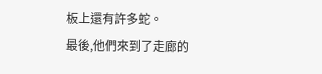板上還有許多蛇。
最後,他們來到了走廊的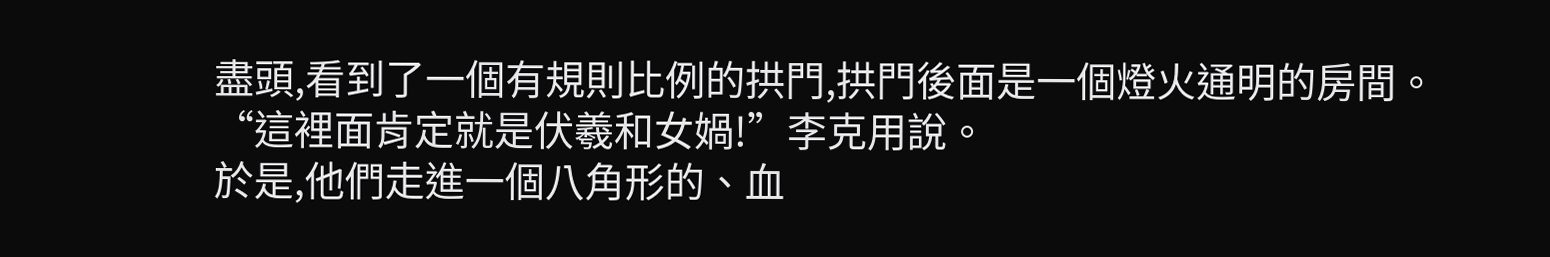盡頭,看到了一個有規則比例的拱門,拱門後面是一個燈火通明的房間。
“這裡面肯定就是伏羲和女媧!”李克用說。
於是,他們走進一個八角形的、血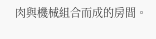肉與機械組合而成的房間。